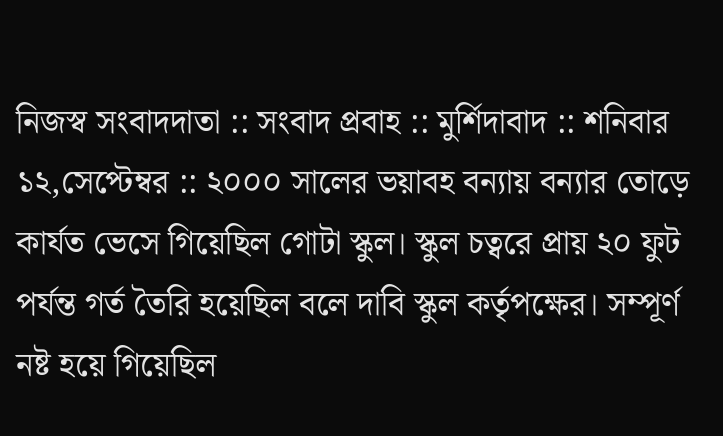নিজস্ব সংবাদদাতা :: সংবাদ প্রবাহ :: মুর্শিদাবাদ :: শনিবার ১২,সেপ্টেম্বর :: ২০০০ সালের ভয়াবহ বন্যায় বন্যার তোড়ে কার্যত ভেসে গিয়েছিল গোটা স্কুল। স্কুল চত্বরে প্রায় ২০ ফুট পর্যন্ত গর্ত তৈরি হয়েছিল বলে দাবি স্কুল কর্তৃপক্ষের। সম্পূর্ণ নষ্ট হয়ে গিয়েছিল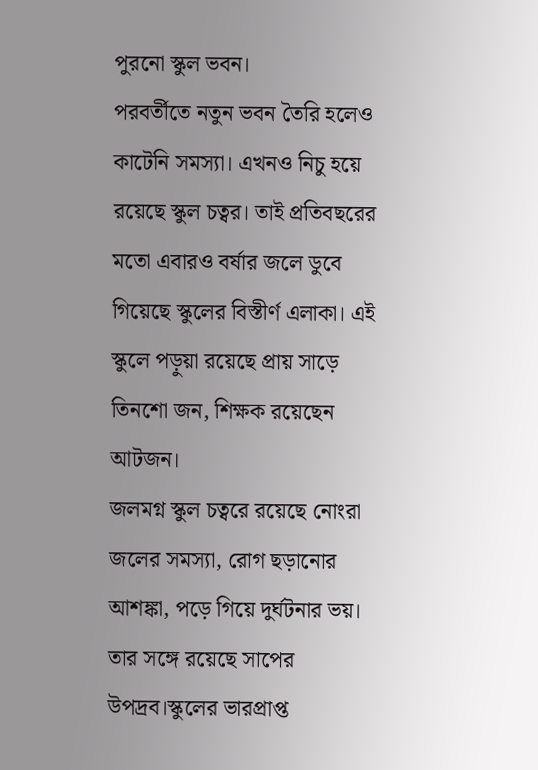পুরনো স্কুল ভবন।
পরবর্তীতে নতুন ভবন তৈরি হলেও কাটেনি সমস্যা। এখনও নিচু হয়ে রয়েছে স্কুল চত্বর। তাই প্রতিবছরের মতো এবারও বর্ষার জলে ডুবে গিয়েছে স্কুলের বিস্তীর্ণ এলাকা। এই স্কুলে পড়ুয়া রয়েছে প্রায় সাড়ে তিনশো জন, শিক্ষক রয়েছেন আটজন।
জলমগ্ন স্কুল চত্বরে রয়েছে নোংরা জলের সমস্যা, রোগ ছড়ানোর আশঙ্কা, পড়ে গিয়ে দুর্ঘটনার ভয়। তার সঙ্গে রয়েছে সাপের উপদ্রব।স্কুলের ভারপ্রাপ্ত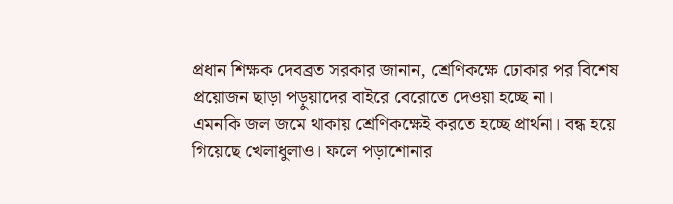প্রধান শিক্ষক দেবব্রত সরকার জানান, শ্রেণিকক্ষে ঢোকার পর বিশেষ প্রয়োজন ছাড়া পড়ুয়াদের বাইরে বেরোতে দেওয়া হচ্ছে না।
এমনকি জল জমে থাকায় শ্রেণিকক্ষেই করতে হচ্ছে প্রার্থনা। বন্ধ হয়ে গিয়েছে খেলাধুলাও। ফলে পড়াশোনার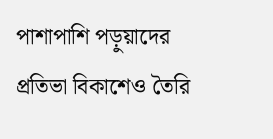পাশাপাশি পড়ুয়াদের প্রতিভা বিকাশেও তৈরি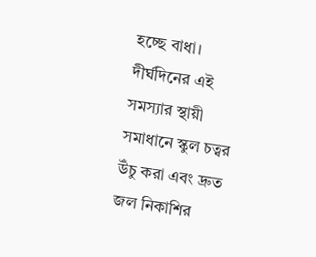হচ্ছে বাধা।
দীর্ঘদিনের এই সমস্যার স্থায়ী সমাধানে স্কুল চত্বর উঁচু করা এবং দ্রুত জল নিকাশির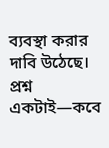ব্যবস্থা করার দাবি উঠেছে। প্রশ্ন একটাই—কবে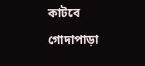কাটবে গোদাপাড়া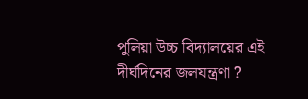পুলিয়া উচ্চ বিদ্যালয়ের এই দীর্ঘদিনের জলযন্ত্রণা ?